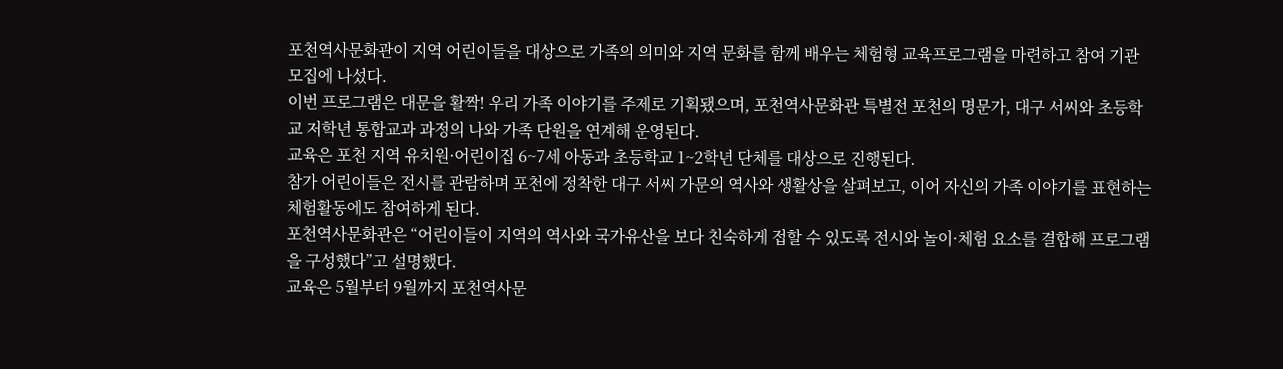포천역사문화관이 지역 어린이들을 대상으로 가족의 의미와 지역 문화를 함께 배우는 체험형 교육프로그램을 마련하고 참여 기관 모집에 나섰다.
이번 프로그램은 대문을 활짝! 우리 가족 이야기를 주제로 기획됐으며, 포천역사문화관 특별전 포천의 명문가, 대구 서씨와 초등학교 저학년 통합교과 과정의 나와 가족 단원을 연계해 운영된다.
교육은 포천 지역 유치원·어린이집 6~7세 아동과 초등학교 1~2학년 단체를 대상으로 진행된다.
참가 어린이들은 전시를 관람하며 포천에 정착한 대구 서씨 가문의 역사와 생활상을 살펴보고, 이어 자신의 가족 이야기를 표현하는 체험활동에도 참여하게 된다.
포천역사문화관은 “어린이들이 지역의 역사와 국가유산을 보다 친숙하게 접할 수 있도록 전시와 놀이·체험 요소를 결합해 프로그램을 구성했다”고 설명했다.
교육은 5월부터 9월까지 포천역사문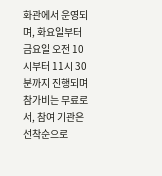화관에서 운영되며, 화요일부터 금요일 오전 10시부터 11시 30분까지 진행되며 참가비는 무료로서, 참여 기관은 선착순으로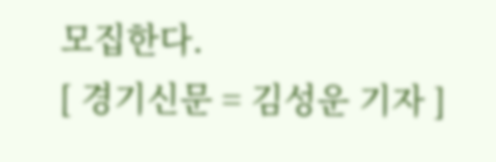모집한다.
[ 경기신문 = 김성운 기자 ]